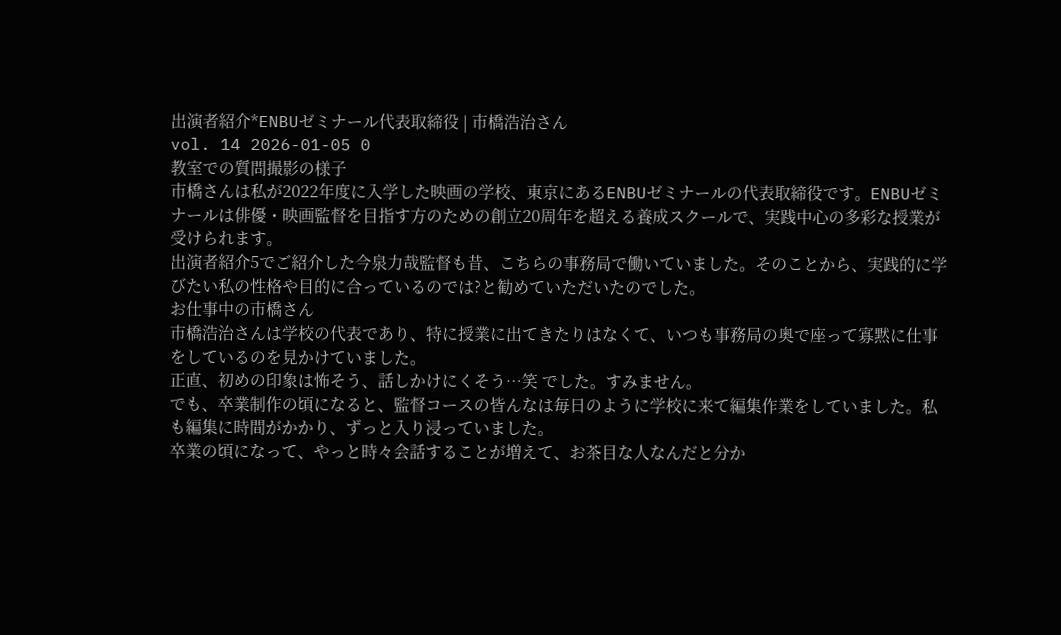出演者紹介*ENBUゼミナール代表取締役 | 市橋浩治さん
vol. 14 2026-01-05 0
教室での質問撮影の様子
市橋さんは私が2022年度に入学した映画の学校、東京にあるENBUゼミナールの代表取締役です。ENBUゼミナールは俳優・映画監督を目指す方のための創立20周年を超える養成スクールで、実践中心の多彩な授業が受けられます。
出演者紹介5でご紹介した今泉力哉監督も昔、こちらの事務局で働いていました。そのことから、実践的に学びたい私の性格や目的に合っているのでは?と勧めていただいたのでした。
お仕事中の市橋さん
市橋浩治さんは学校の代表であり、特に授業に出てきたりはなくて、いつも事務局の奥で座って寡黙に仕事をしているのを見かけていました。
正直、初めの印象は怖そう、話しかけにくそう…笑 でした。すみません。
でも、卒業制作の頃になると、監督コースの皆んなは毎日のように学校に来て編集作業をしていました。私も編集に時間がかかり、ずっと入り浸っていました。
卒業の頃になって、やっと時々会話することが増えて、お茶目な人なんだと分か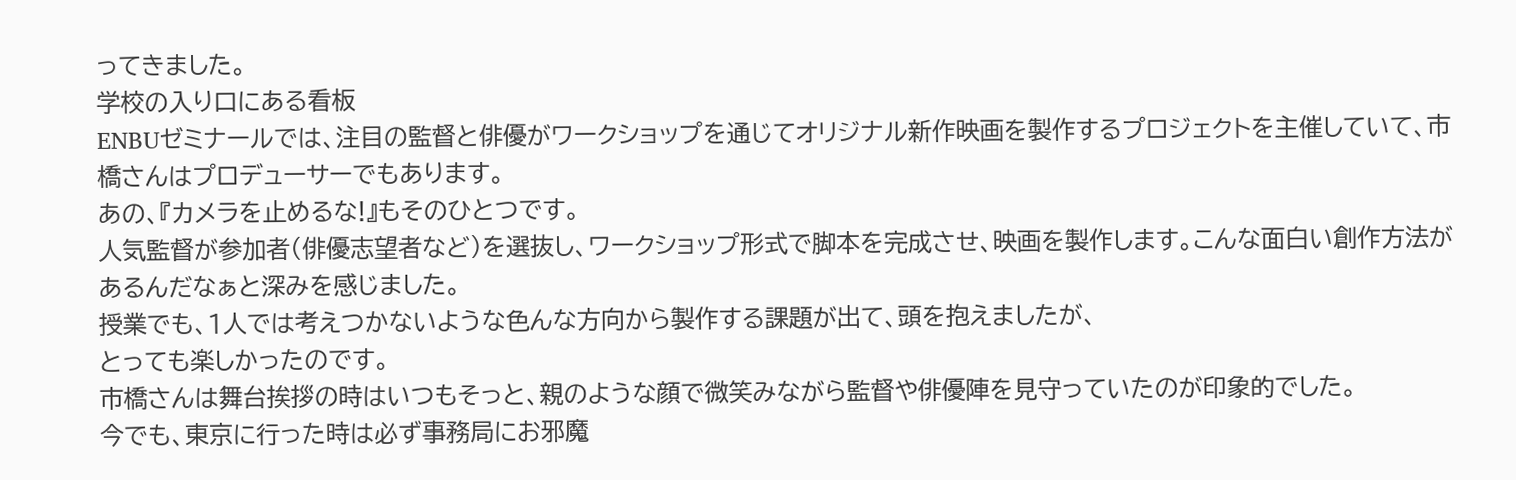ってきました。
学校の入り口にある看板
ENBUゼミナールでは、注目の監督と俳優がワークショップを通じてオリジナル新作映画を製作するプロジェクトを主催していて、市橋さんはプロデューサーでもあります。
あの、『カメラを止めるな!』もそのひとつです。
人気監督が参加者(俳優志望者など)を選抜し、ワークショップ形式で脚本を完成させ、映画を製作します。こんな面白い創作方法があるんだなぁと深みを感じました。
授業でも、1人では考えつかないような色んな方向から製作する課題が出て、頭を抱えましたが、
とっても楽しかったのです。
市橋さんは舞台挨拶の時はいつもそっと、親のような顔で微笑みながら監督や俳優陣を見守っていたのが印象的でした。
今でも、東京に行った時は必ず事務局にお邪魔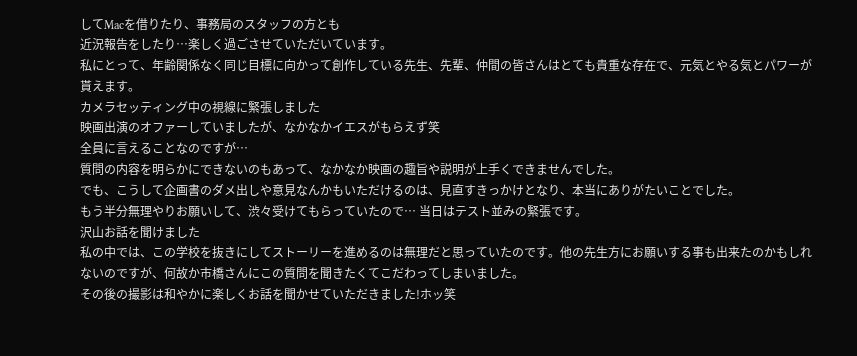してMacを借りたり、事務局のスタッフの方とも
近況報告をしたり…楽しく過ごさせていただいています。
私にとって、年齢関係なく同じ目標に向かって創作している先生、先輩、仲間の皆さんはとても貴重な存在で、元気とやる気とパワーが貰えます。
カメラセッティング中の視線に緊張しました
映画出演のオファーしていましたが、なかなかイエスがもらえず笑
全員に言えることなのですが…
質問の内容を明らかにできないのもあって、なかなか映画の趣旨や説明が上手くできませんでした。
でも、こうして企画書のダメ出しや意見なんかもいただけるのは、見直すきっかけとなり、本当にありがたいことでした。
もう半分無理やりお願いして、渋々受けてもらっていたので… 当日はテスト並みの緊張です。
沢山お話を聞けました
私の中では、この学校を抜きにしてストーリーを進めるのは無理だと思っていたのです。他の先生方にお願いする事も出来たのかもしれないのですが、何故か市橋さんにこの質問を聞きたくてこだわってしまいました。
その後の撮影は和やかに楽しくお話を聞かせていただきました!ホッ笑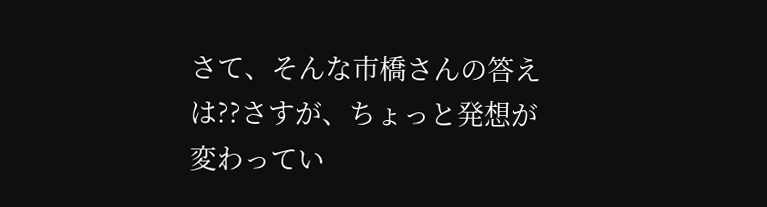さて、そんな市橋さんの答えは??さすが、ちょっと発想が変わってい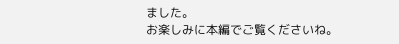ました。
お楽しみに本編でご覧くださいね。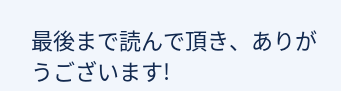最後まで読んで頂き、ありがうございます!